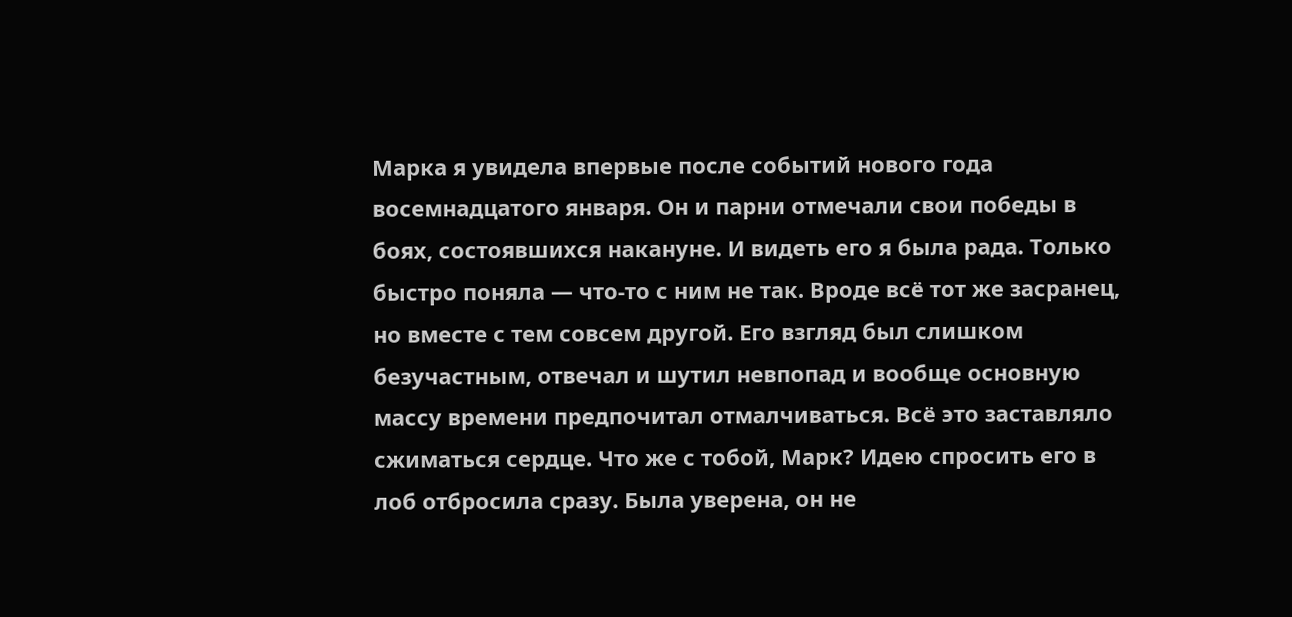Марка я увидела впервые после событий нового года восемнадцатого января. Он и парни отмечали свои победы в боях, состоявшихся накануне. И видеть его я была рада. Только быстро поняла — что-то с ним не так. Вроде всё тот же засранец, но вместе с тем совсем другой. Его взгляд был слишком безучастным, отвечал и шутил невпопад и вообще основную массу времени предпочитал отмалчиваться. Всё это заставляло сжиматься сердце. Что же с тобой, Марк? Идею спросить его в лоб отбросила сразу. Была уверена, он не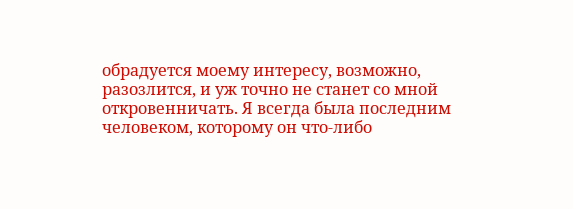обрадуется моему интересу, возможно, разозлится, и уж точно не станет со мной откровенничать. Я всегда была последним человеком, которому он что-либо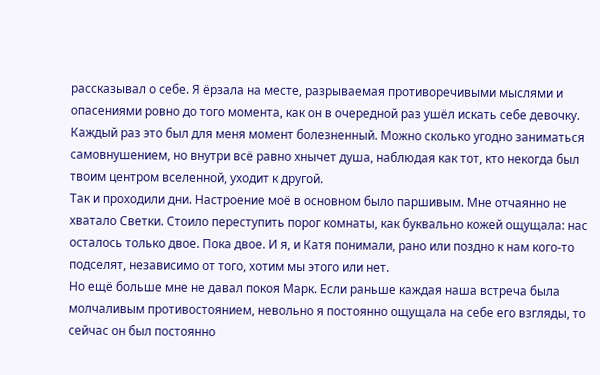рассказывал о себе. Я ёрзала на месте, разрываемая противоречивыми мыслями и опасениями ровно до того момента, как он в очередной раз ушёл искать себе девочку. Каждый раз это был для меня момент болезненный. Можно сколько угодно заниматься самовнушением, но внутри всё равно хнычет душа, наблюдая как тот, кто некогда был твоим центром вселенной, уходит к другой.
Так и проходили дни. Настроение моё в основном было паршивым. Мне отчаянно не хватало Светки. Стоило переступить порог комнаты, как буквально кожей ощущала: нас осталось только двое. Пока двое. И я, и Катя понимали, рано или поздно к нам кого-то подселят, независимо от того, хотим мы этого или нет.
Но ещё больше мне не давал покоя Марк. Если раньше каждая наша встреча была молчаливым противостоянием, невольно я постоянно ощущала на себе его взгляды, то сейчас он был постоянно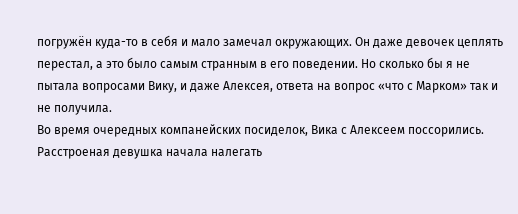погружён куда-то в себя и мало замечал окружающих. Он даже девочек цеплять перестал, а это было самым странным в его поведении. Но сколько бы я не пытала вопросами Вику, и даже Алексея, ответа на вопрос «что с Марком» так и не получила.
Во время очередных компанейских посиделок, Вика с Алексеем поссорились. Расстроеная девушка начала налегать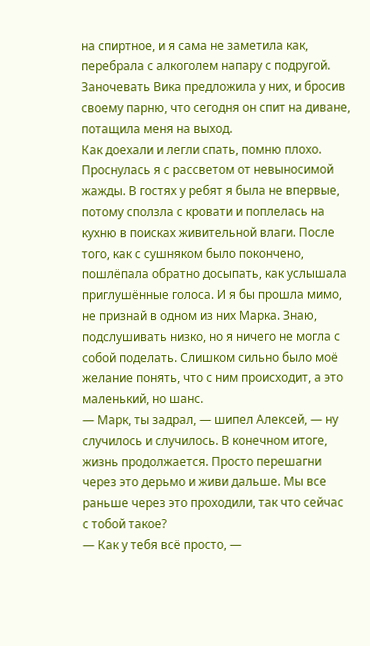на спиртное, и я сама не заметила как, перебрала с алкоголем напару с подругой. Заночевать Вика предложила у них, и бросив своему парню, что сегодня он спит на диване, потащила меня на выход.
Как доехали и легли спать, помню плохо. Проснулась я с рассветом от невыносимой жажды. В гостях у ребят я была не впервые, потому сползла с кровати и поплелась на кухню в поисках живительной влаги. После того, как с сушняком было покончено, пошлёпала обратно досыпать, как услышала приглушённые голоса. И я бы прошла мимо, не признай в одном из них Марка. Знаю, подслушивать низко, но я ничего не могла с собой поделать. Слишком сильно было моё желание понять, что с ним происходит, а это маленький, но шанс.
— Марк, ты задрал, — шипел Алексей, — ну случилось и случилось. В конечном итоге, жизнь продолжается. Просто перешагни через это дерьмо и живи дальше. Мы все раньше через это проходили, так что сейчас с тобой такое?
— Как у тебя всё просто, —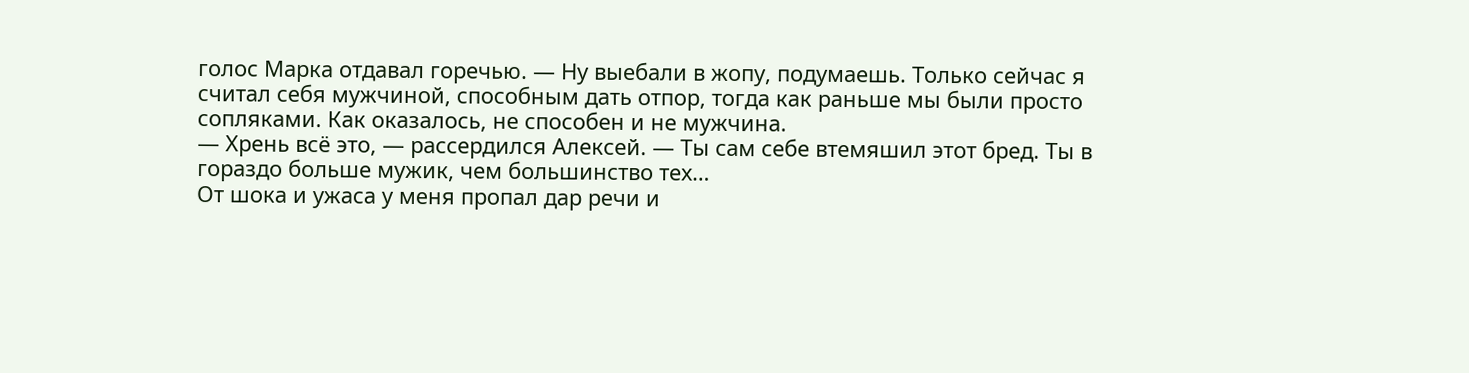голос Марка отдавал горечью. — Ну выебали в жопу, подумаешь. Только сейчас я считал себя мужчиной, способным дать отпор, тогда как раньше мы были просто сопляками. Как оказалось, не способен и не мужчина.
— Хрень всё это, — рассердился Алексей. — Ты сам себе втемяшил этот бред. Ты в гораздо больше мужик, чем большинство тех…
От шока и ужаса у меня пропал дар речи и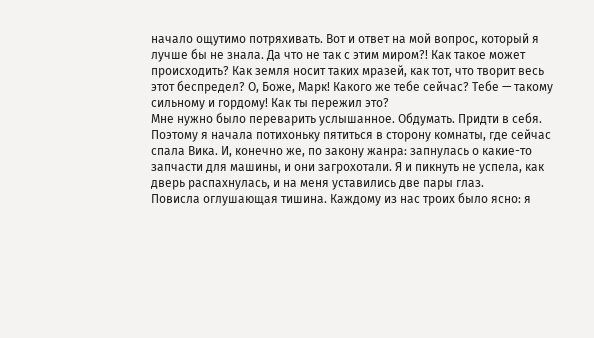начало ощутимо потряхивать. Вот и ответ на мой вопрос, который я лучше бы не знала. Да что не так с этим миром?! Как такое может происходить? Как земля носит таких мразей, как тот, что творит весь этот беспредел? О, Боже, Марк! Какого же тебе сейчас? Тебе — такому сильному и гордому! Как ты пережил это?
Мне нужно было переварить услышанное. Обдумать. Придти в себя. Поэтому я начала потихоньку пятиться в сторону комнаты, где сейчас спала Вика. И, конечно же, по закону жанра: запнулась о какие-то запчасти для машины, и они загрохотали. Я и пикнуть не успела, как дверь распахнулась, и на меня уставились две пары глаз.
Повисла оглушающая тишина. Каждому из нас троих было ясно: я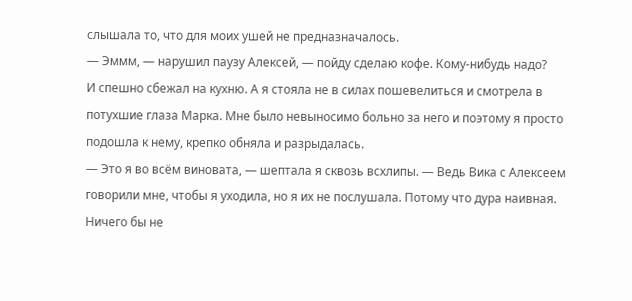слышала то, что для моих ушей не предназначалось.
— Эммм, — нарушил паузу Алексей, — пойду сделаю кофе. Кому-нибудь надо?
И спешно сбежал на кухню. А я стояла не в силах пошевелиться и смотрела в потухшие глаза Марка. Мне было невыносимо больно за него и поэтому я просто подошла к нему, крепко обняла и разрыдалась.
— Это я во всём виновата, — шептала я сквозь всхлипы. — Ведь Вика с Алексеем говорили мне, чтобы я уходила, но я их не послушала. Потому что дура наивная. Ничего бы не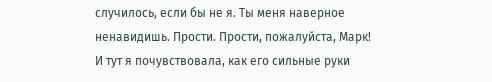случилось, если бы не я. Ты меня наверное ненавидишь. Прости. Прости, пожалуйста, Марк!
И тут я почувствовала, как его сильные руки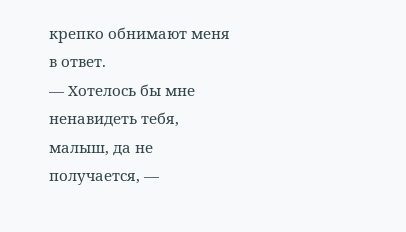крепко обнимают меня в ответ.
— Хотелось бы мне ненавидеть тебя, малыш, да не получается, —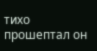тихо прошептал он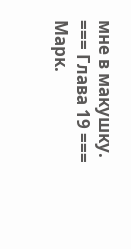мне в макушку.
=== Глава 19 ===
Марк.